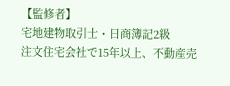【監修者】
宅地建物取引士・日商簿記2級
注文住宅会社で15年以上、不動産売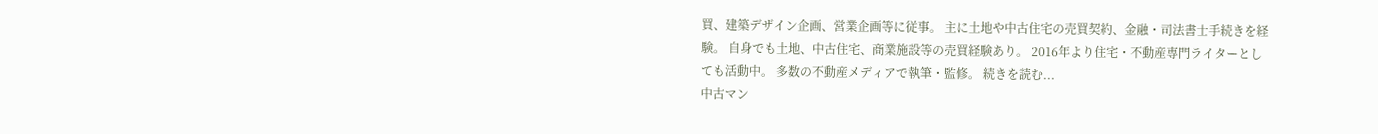買、建築デザイン企画、営業企画等に従事。 主に土地や中古住宅の売買契約、金融・司法書士手続きを経験。 自身でも土地、中古住宅、商業施設等の売買経験あり。 2016年より住宅・不動産専門ライターとしても活動中。 多数の不動産メディアで執筆・監修。 続きを読む...
中古マン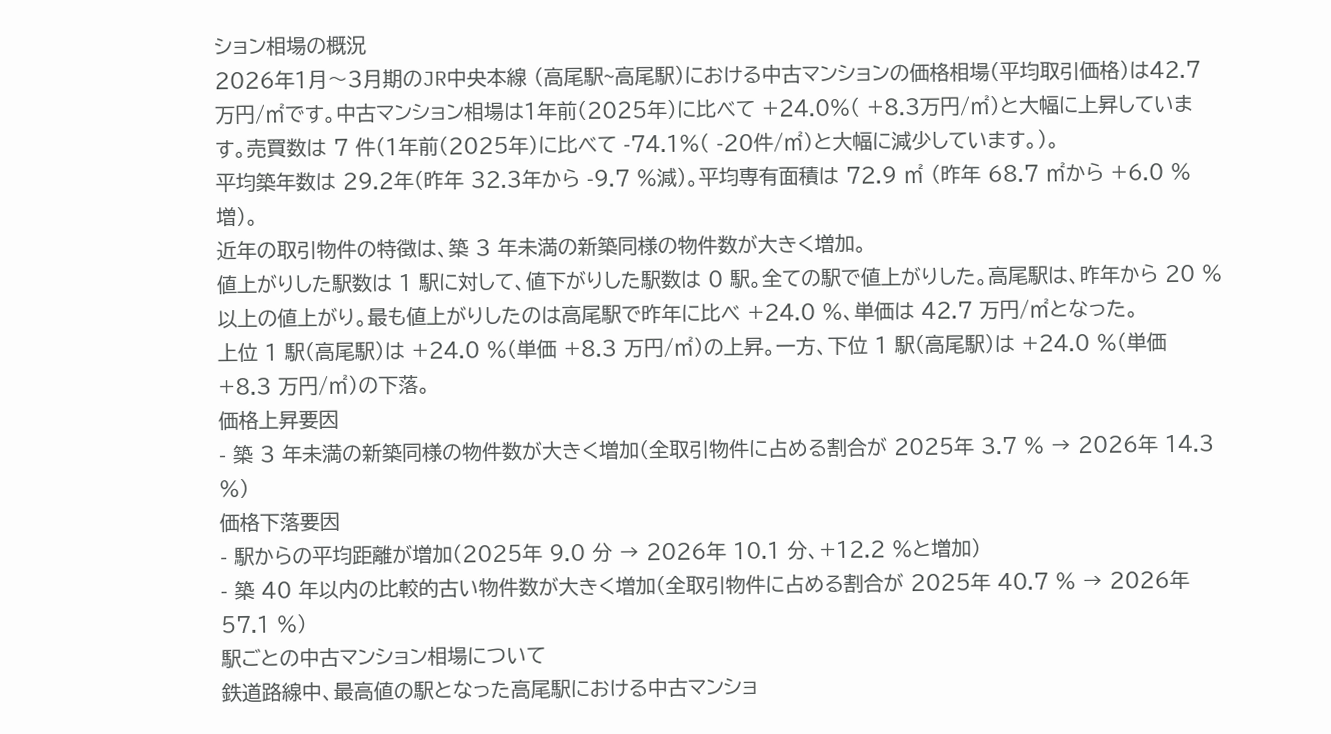ション相場の概況
2026年1月〜3月期のJR中央本線 (高尾駅~高尾駅)における中古マンションの価格相場(平均取引価格)は42.7万円/㎡です。中古マンション相場は1年前(2025年)に比べて +24.0%( +8.3万円/㎡)と大幅に上昇しています。売買数は 7 件(1年前(2025年)に比べて -74.1%( -20件/㎡)と大幅に減少しています。)。
平均築年数は 29.2年(昨年 32.3年から -9.7 %減)。平均専有面積は 72.9 ㎡ (昨年 68.7 ㎡から +6.0 %増)。
近年の取引物件の特徴は、築 3 年未満の新築同様の物件数が大きく増加。
値上がりした駅数は 1 駅に対して、値下がりした駅数は 0 駅。全ての駅で値上がりした。高尾駅は、昨年から 20 %以上の値上がり。最も値上がりしたのは高尾駅で昨年に比べ +24.0 %、単価は 42.7 万円/㎡となった。
上位 1 駅(高尾駅)は +24.0 %(単価 +8.3 万円/㎡)の上昇。一方、下位 1 駅(高尾駅)は +24.0 %(単価 +8.3 万円/㎡)の下落。
価格上昇要因
- 築 3 年未満の新築同様の物件数が大きく増加(全取引物件に占める割合が 2025年 3.7 % → 2026年 14.3 %)
価格下落要因
- 駅からの平均距離が増加(2025年 9.0 分 → 2026年 10.1 分、+12.2 %と増加)
- 築 40 年以内の比較的古い物件数が大きく増加(全取引物件に占める割合が 2025年 40.7 % → 2026年 57.1 %)
駅ごとの中古マンション相場について
鉄道路線中、最高値の駅となった高尾駅における中古マンショ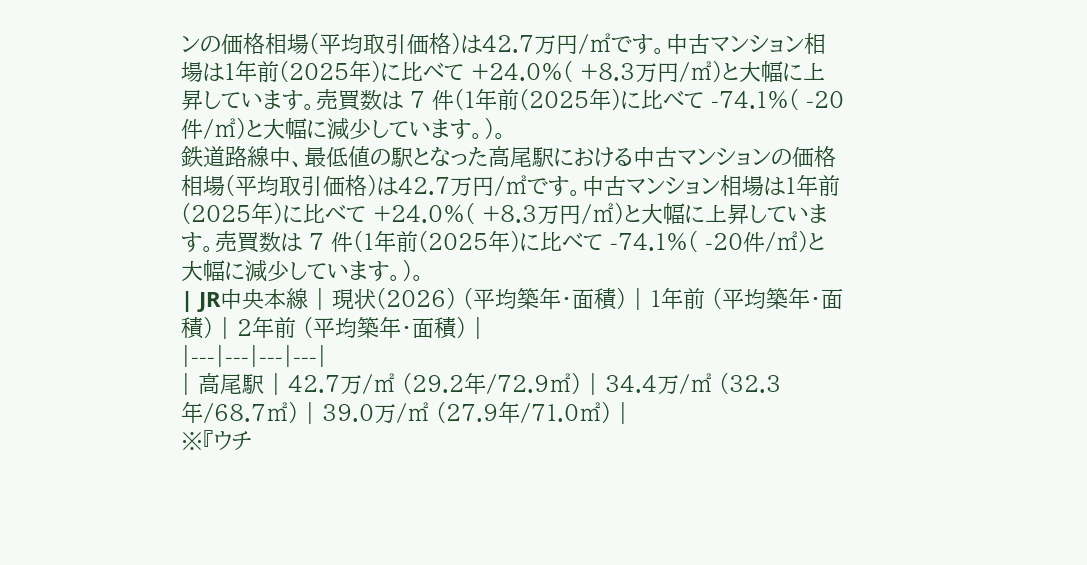ンの価格相場(平均取引価格)は42.7万円/㎡です。中古マンション相場は1年前(2025年)に比べて +24.0%( +8.3万円/㎡)と大幅に上昇しています。売買数は 7 件(1年前(2025年)に比べて -74.1%( -20件/㎡)と大幅に減少しています。)。
鉄道路線中、最低値の駅となった高尾駅における中古マンションの価格相場(平均取引価格)は42.7万円/㎡です。中古マンション相場は1年前(2025年)に比べて +24.0%( +8.3万円/㎡)と大幅に上昇しています。売買数は 7 件(1年前(2025年)に比べて -74.1%( -20件/㎡)と大幅に減少しています。)。
| JR中央本線 | 現状(2026) (平均築年・面積) | 1年前 (平均築年・面積) | 2年前 (平均築年・面積) |
|---|---|---|---|
| 高尾駅 | 42.7万/㎡ (29.2年/72.9㎡) | 34.4万/㎡ (32.3年/68.7㎡) | 39.0万/㎡ (27.9年/71.0㎡) |
※『ウチ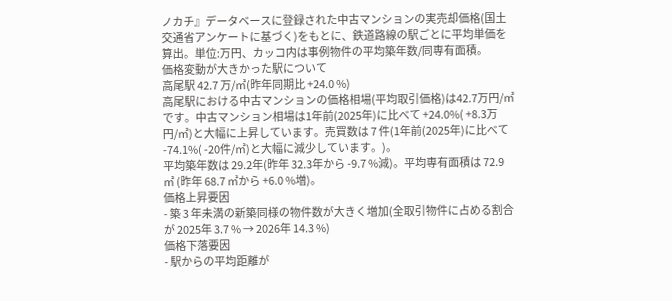ノカチ』データベースに登録された中古マンションの実売却価格(国土交通省アンケートに基づく)をもとに、鉄道路線の駅ごとに平均単価を算出。単位:万円、カッコ内は事例物件の平均築年数/同専有面積。
価格変動が大きかった駅について
高尾駅 42.7 万/㎡(昨年同期比 +24.0 %)
高尾駅における中古マンションの価格相場(平均取引価格)は42.7万円/㎡です。中古マンション相場は1年前(2025年)に比べて +24.0%( +8.3万円/㎡)と大幅に上昇しています。売買数は 7 件(1年前(2025年)に比べて -74.1%( -20件/㎡)と大幅に減少しています。)。
平均築年数は 29.2年(昨年 32.3年から -9.7 %減)。平均専有面積は 72.9 ㎡ (昨年 68.7 ㎡から +6.0 %増)。
価格上昇要因
- 築 3 年未満の新築同様の物件数が大きく増加(全取引物件に占める割合が 2025年 3.7 % → 2026年 14.3 %)
価格下落要因
- 駅からの平均距離が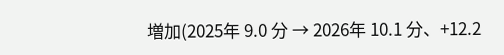増加(2025年 9.0 分 → 2026年 10.1 分、+12.2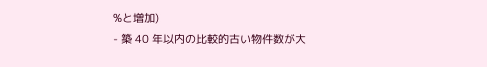%と増加)
- 築 40 年以内の比較的古い物件数が大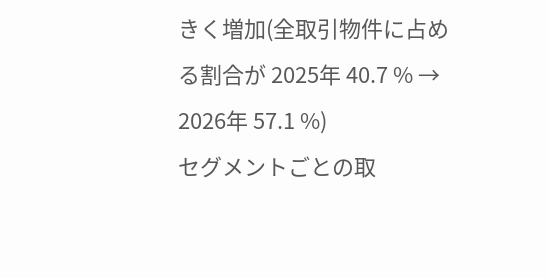きく増加(全取引物件に占める割合が 2025年 40.7 % → 2026年 57.1 %)
セグメントごとの取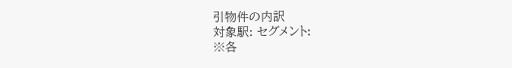引物件の内訳
対象駅: セグメント:
※各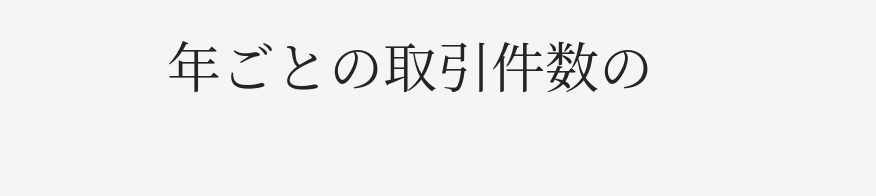年ごとの取引件数の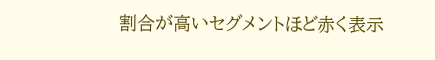割合が高いセグメントほど赤く表示